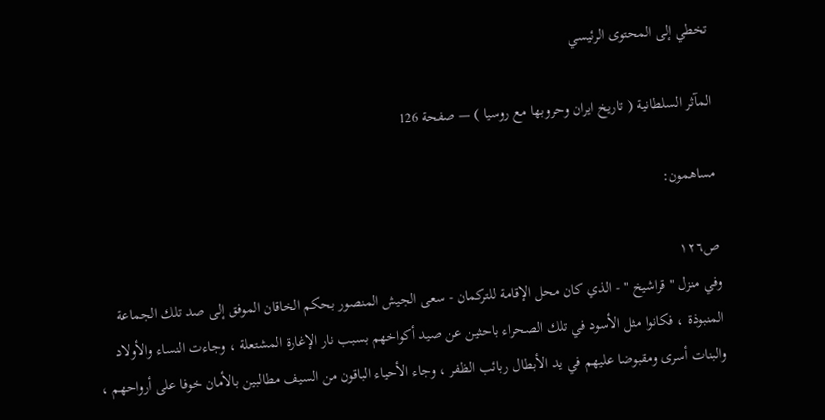تخطي إلى المحتوى الرئيسي

المآثر السلطانية ( تاريخ ايران وحروبها مع روسيا ) — صفحة 126

مساهمون:

ص١٢٦
وفي منزل " قراشيخ " - الذي كان محل الإقامة للتركمان - سعى الجيش المنصور بحكم الخاقان الموفق إلى صد تلك الجماعة المنبوذة ، فكانوا مثل الأسود في تلك الصحراء باحثين عن صيد أكواخهم بسبب نار الإغارة المشتعلة ، وجاءت النساء والأولاد والبنات أسرى ومقبوضا عليهم في يد الأبطال ربائب الظفر ، وجاء الأحياء الباقون من السيف مطالبين بالأمان خوفا على أرواحهم ،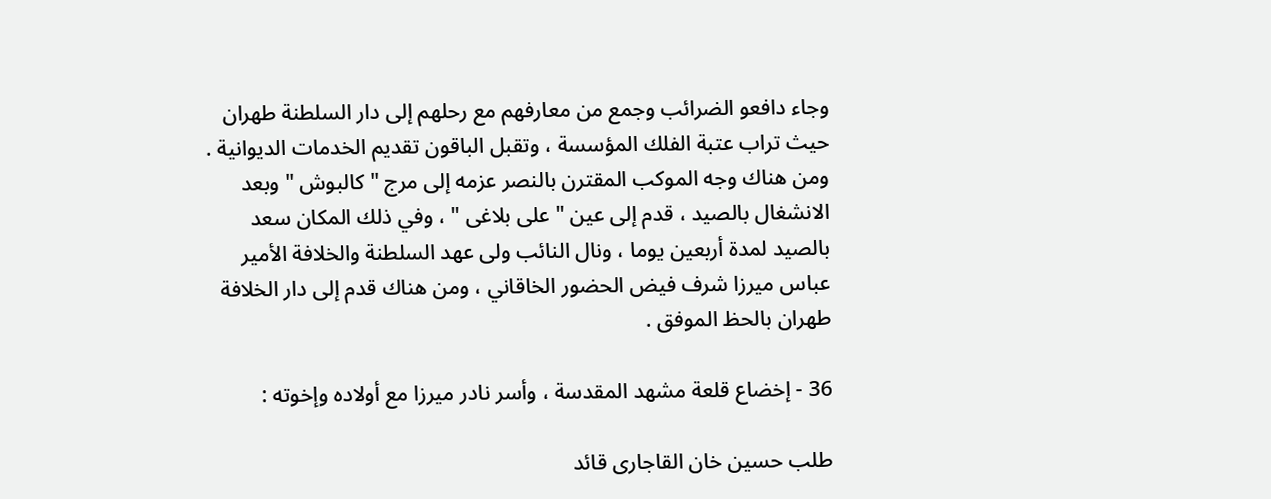وجاء دافعو الضرائب وجمع من معارفهم مع رحلهم إلى دار السلطنة طهران حيث تراب عتبة الفلك المؤسسة ، وتقبل الباقون تقديم الخدمات الديوانية . ومن هناك وجه الموكب المقترن بالنصر عزمه إلى مرج " كالبوش " وبعد الانشغال بالصيد ، قدم إلى عين " على بلاغى " ، وفي ذلك المكان سعد بالصيد لمدة أربعين يوما ، ونال النائب ولى عهد السلطنة والخلافة الأمير عباس ميرزا شرف فيض الحضور الخاقاني ، ومن هناك قدم إلى دار الخلافة طهران بالحظ الموفق .

36 - إخضاع قلعة مشهد المقدسة ، وأسر نادر ميرزا مع أولاده وإخوته :

طلب حسين خان القاجارى قائد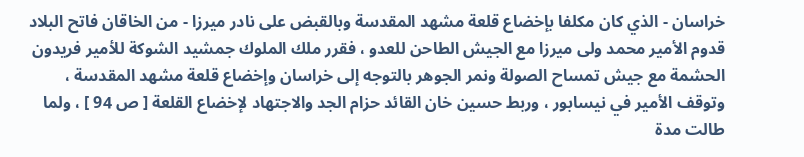خراسان - الذي كان مكلفا بإخضاع قلعة مشهد المقدسة وبالقبض على نادر ميرزا - من الخاقان فاتح البلاد قدوم الأمير محمد ولى ميرزا مع الجيش الطاحن للعدو ، فقرر ملك الملوك جمشيد الشوكة للأمير فريدون الحشمة مع جيش تمساح الصولة ونمر الجوهر بالتوجه إلى خراسان وإخضاع قلعة مشهد المقدسة ، وتوقف الأمير في نيسابور ، وربط حسين خان القائد حزام الجد والاجتهاد لإخضاع القلعة [ ص 94 ] ، ولما طالت مدة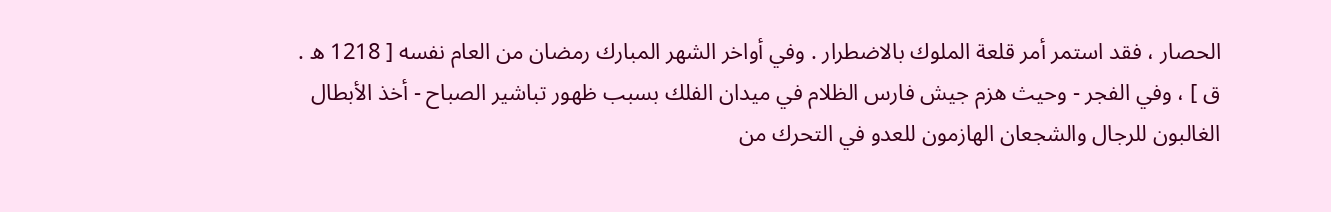الحصار ، فقد استمر أمر قلعة الملوك بالاضطرار . وفي أواخر الشهر المبارك رمضان من العام نفسه [ 1218 ه . ق ] ، وفي الفجر - وحيث هزم جيش فارس الظلام في ميدان الفلك بسبب ظهور تباشير الصباح - أخذ الأبطال الغالبون للرجال والشجعان الهازمون للعدو في التحرك من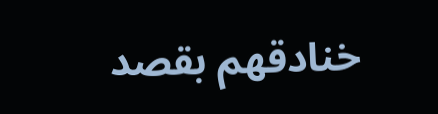خنادقهم بقصد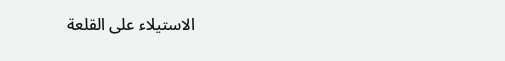الاستيلاء على القلعة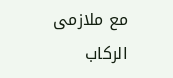مع ملازمى الركاب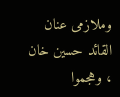وملازمى عنان القائد حسين خان ، وهجموا